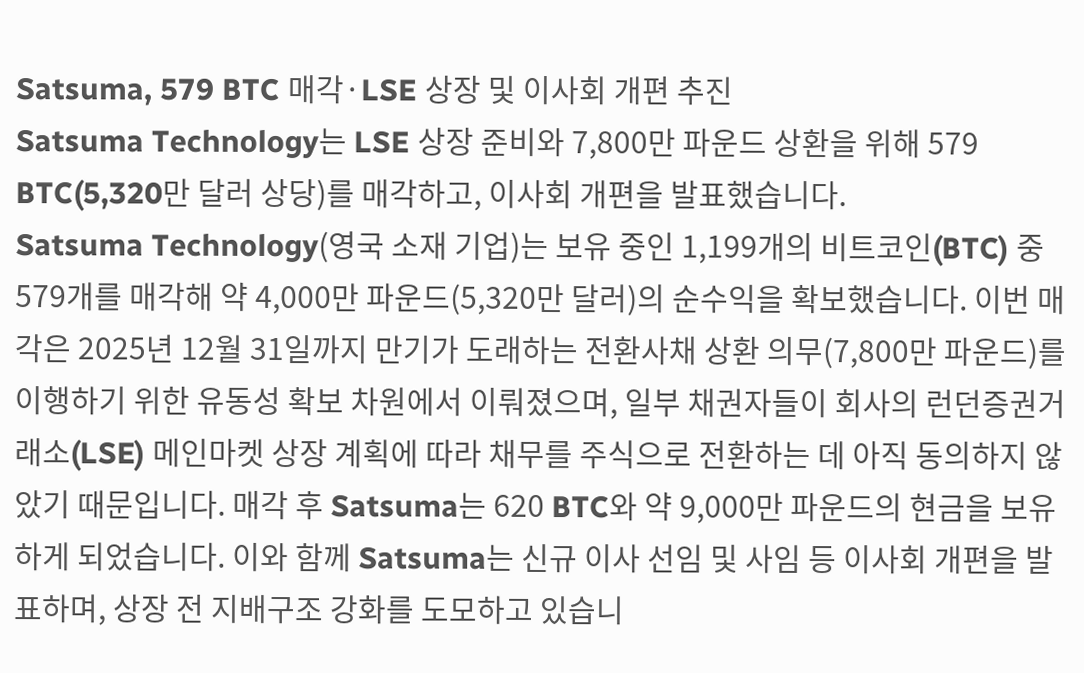Satsuma, 579 BTC 매각·LSE 상장 및 이사회 개편 추진
Satsuma Technology는 LSE 상장 준비와 7,800만 파운드 상환을 위해 579 BTC(5,320만 달러 상당)를 매각하고, 이사회 개편을 발표했습니다.
Satsuma Technology(영국 소재 기업)는 보유 중인 1,199개의 비트코인(BTC) 중 579개를 매각해 약 4,000만 파운드(5,320만 달러)의 순수익을 확보했습니다. 이번 매각은 2025년 12월 31일까지 만기가 도래하는 전환사채 상환 의무(7,800만 파운드)를 이행하기 위한 유동성 확보 차원에서 이뤄졌으며, 일부 채권자들이 회사의 런던증권거래소(LSE) 메인마켓 상장 계획에 따라 채무를 주식으로 전환하는 데 아직 동의하지 않았기 때문입니다. 매각 후 Satsuma는 620 BTC와 약 9,000만 파운드의 현금을 보유하게 되었습니다. 이와 함께 Satsuma는 신규 이사 선임 및 사임 등 이사회 개편을 발표하며, 상장 전 지배구조 강화를 도모하고 있습니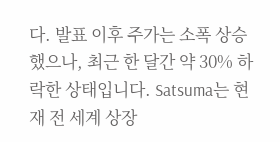다. 발표 이후 주가는 소폭 상승했으나, 최근 한 달간 약 30% 하락한 상태입니다. Satsuma는 현재 전 세계 상장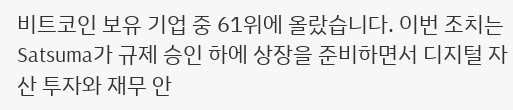비트코인 보유 기업 중 61위에 올랐습니다. 이번 조치는 Satsuma가 규제 승인 하에 상장을 준비하면서 디지털 자산 투자와 재무 안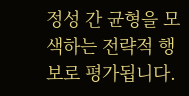정성 간 균형을 모색하는 전략적 행보로 평가됩니다.